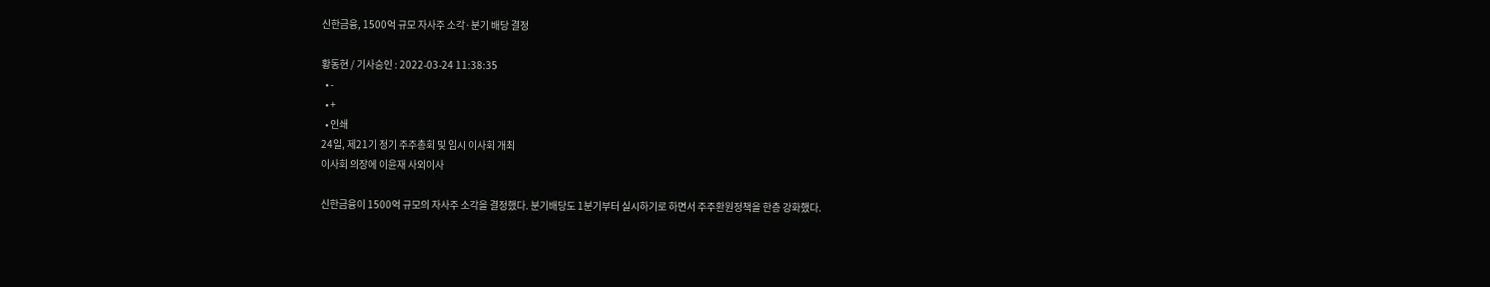신한금융, 1500억 규모 자사주 소각·분기 배당 결정

황동현 / 기사승인 : 2022-03-24 11:38:35
  • -
  • +
  • 인쇄
24일, 제21기 정기 주주총회 및 임시 이사회 개최
이사회 의장에 이윤재 사외이사

신한금융이 1500억 규모의 자사주 소각을 결정했다. 분기배당도 1분기부터 실시하기로 하면서 주주환원정책을 한층 강화했다.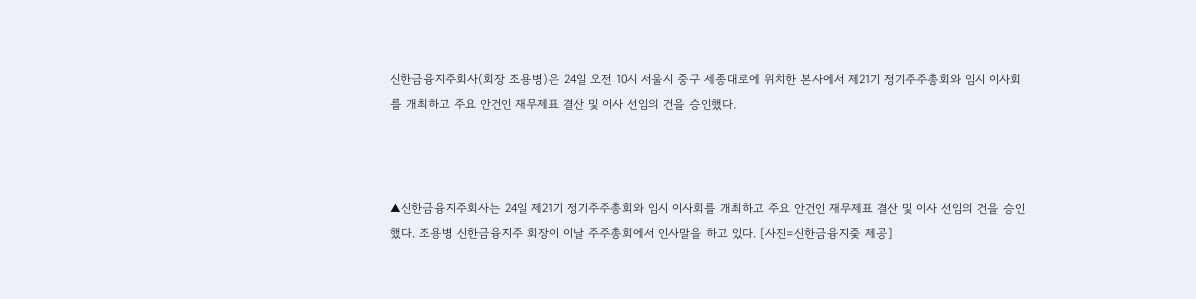신한금융지주회사(회장 조용병)은 24일 오전 10시 서울시 중구 세종대로에 위치한 본사에서 제21기 정기주주총회와 임시 이사회를 개최하고 주요 안건인 재무제표 결산 및 이사 선임의 건을 승인했다.



▲신한금융지주회사는 24일 제21기 정기주주총회와 임시 이사회를 개최하고 주요 안건인 재무제표 결산 및 이사 선임의 건을 승인했다. 조용병 신한금융지주 회장이 이날 주주총회에서 인사말을 하고 있다. [사진=신한금융지줒 제공]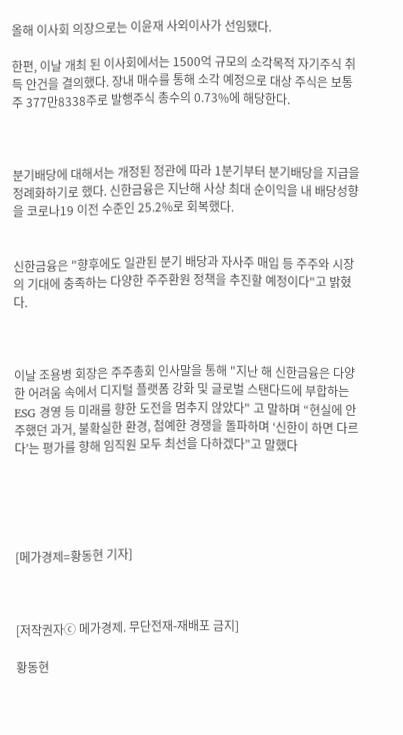올해 이사회 의장으로는 이윤재 사외이사가 선임됐다.

한편, 이날 개최 된 이사회에서는 1500억 규모의 소각목적 자기주식 취득 안건을 결의했다. 장내 매수를 통해 소각 예정으로 대상 주식은 보통주 377만8338주로 발행주식 총수의 0.73%에 해당한다.



분기배당에 대해서는 개정된 정관에 따라 1분기부터 분기배당을 지급을 정례화하기로 했다. 신한금융은 지난해 사상 최대 순이익을 내 배당성향을 코로나19 이전 수준인 25.2%로 회복했다.


신한금융은 "향후에도 일관된 분기 배당과 자사주 매입 등 주주와 시장의 기대에 충족하는 다양한 주주환원 정책을 추진할 예정이다"고 밝혔다.



이날 조용병 회장은 주주총회 인사말을 통해 "지난 해 신한금융은 다양한 어려움 속에서 디지털 플랫폼 강화 및 글로벌 스탠다드에 부합하는 ESG 경영 등 미래를 향한 도전을 멈추지 않았다" 고 말하며 “현실에 안주했던 과거, 불확실한 환경, 첨예한 경쟁을 돌파하며 ‘신한이 하면 다르다’는 평가를 향해 임직원 모두 최선을 다하겠다”고 말했다





[메가경제=황동현 기자]



[저작권자ⓒ 메가경제. 무단전재-재배포 금지]

황동현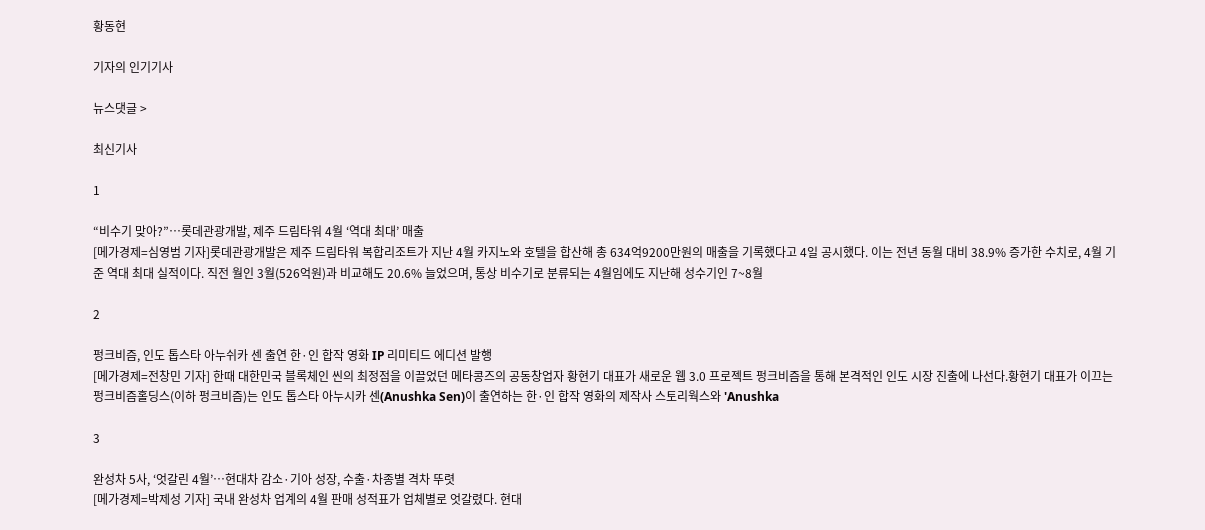황동현

기자의 인기기사

뉴스댓글 >

최신기사

1

“비수기 맞아?”…롯데관광개발, 제주 드림타워 4월 ‘역대 최대’ 매출
[메가경제=심영범 기자]롯데관광개발은 제주 드림타워 복합리조트가 지난 4월 카지노와 호텔을 합산해 총 634억9200만원의 매출을 기록했다고 4일 공시했다. 이는 전년 동월 대비 38.9% 증가한 수치로, 4월 기준 역대 최대 실적이다. 직전 월인 3월(526억원)과 비교해도 20.6% 늘었으며, 통상 비수기로 분류되는 4월임에도 지난해 성수기인 7~8월

2

펑크비즘, 인도 톱스타 아누쉬카 센 출연 한·인 합작 영화 IP 리미티드 에디션 발행
[메가경제=전창민 기자] 한때 대한민국 블록체인 씬의 최정점을 이끌었던 메타콩즈의 공동창업자 황현기 대표가 새로운 웹 3.0 프로젝트 펑크비즘을 통해 본격적인 인도 시장 진출에 나선다.황현기 대표가 이끄는 펑크비즘홀딩스(이하 펑크비즘)는 인도 톱스타 아누시카 센(Anushka Sen)이 출연하는 한·인 합작 영화의 제작사 스토리웍스와 'Anushka

3

완성차 5사, ‘엇갈린 4월’…현대차 감소·기아 성장, 수출·차종별 격차 뚜렷
[메가경제=박제성 기자] 국내 완성차 업계의 4월 판매 성적표가 업체별로 엇갈렸다. 현대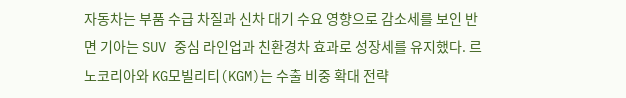자동차는 부품 수급 차질과 신차 대기 수요 영향으로 감소세를 보인 반면 기아는 SUV 중심 라인업과 친환경차 효과로 성장세를 유지했다. 르노코리아와 KG모빌리티(KGM)는 수출 비중 확대 전략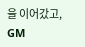을 이어갔고, GM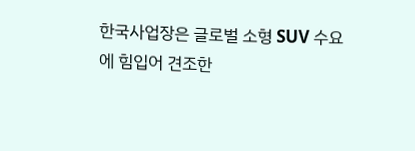한국사업장은 글로벌 소형 SUV 수요에 힘입어 견조한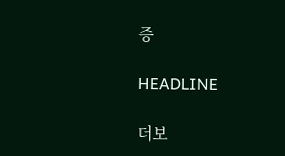증

HEADLINE

더보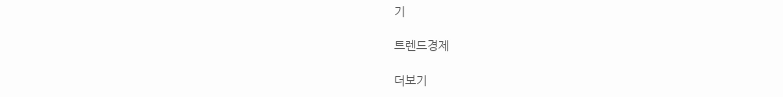기

트렌드경제

더보기